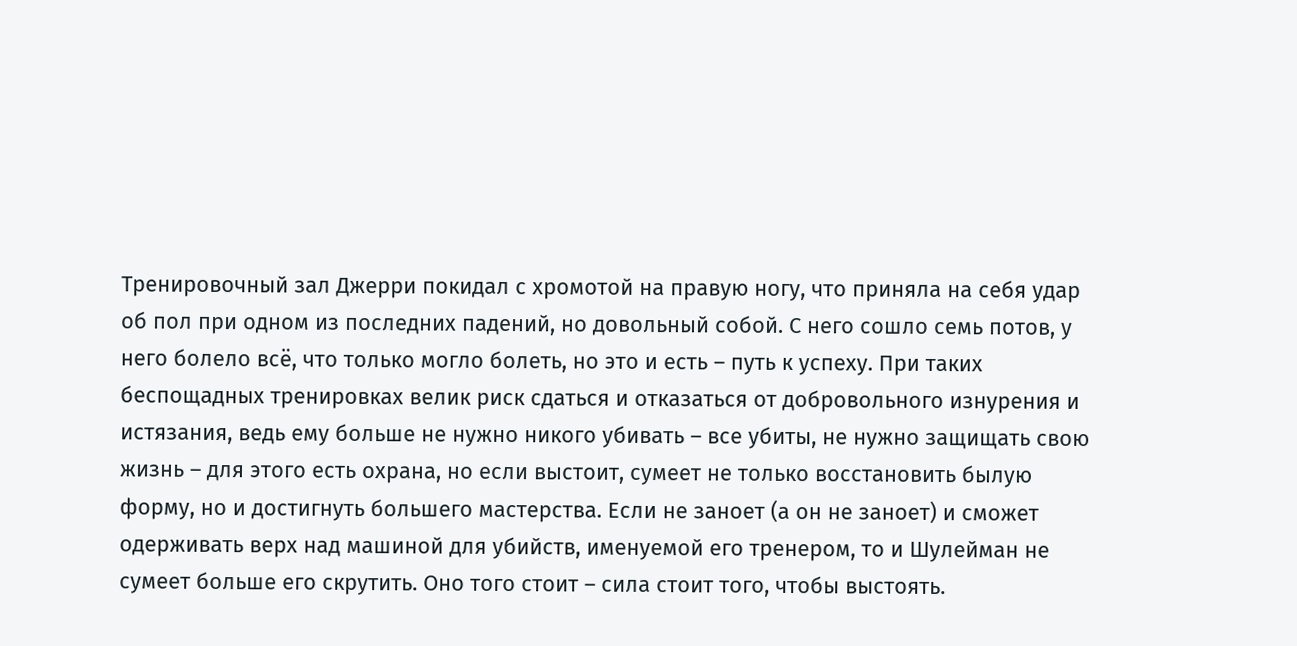Тренировочный зал Джерри покидал с хромотой на правую ногу, что приняла на себя удар об пол при одном из последних падений, но довольный собой. С него сошло семь потов, у него болело всё, что только могло болеть, но это и есть – путь к успеху. При таких беспощадных тренировках велик риск сдаться и отказаться от добровольного изнурения и истязания, ведь ему больше не нужно никого убивать – все убиты, не нужно защищать свою жизнь – для этого есть охрана, но если выстоит, сумеет не только восстановить былую форму, но и достигнуть большего мастерства. Если не заноет (а он не заноет) и сможет одерживать верх над машиной для убийств, именуемой его тренером, то и Шулейман не сумеет больше его скрутить. Оно того стоит – сила стоит того, чтобы выстоять.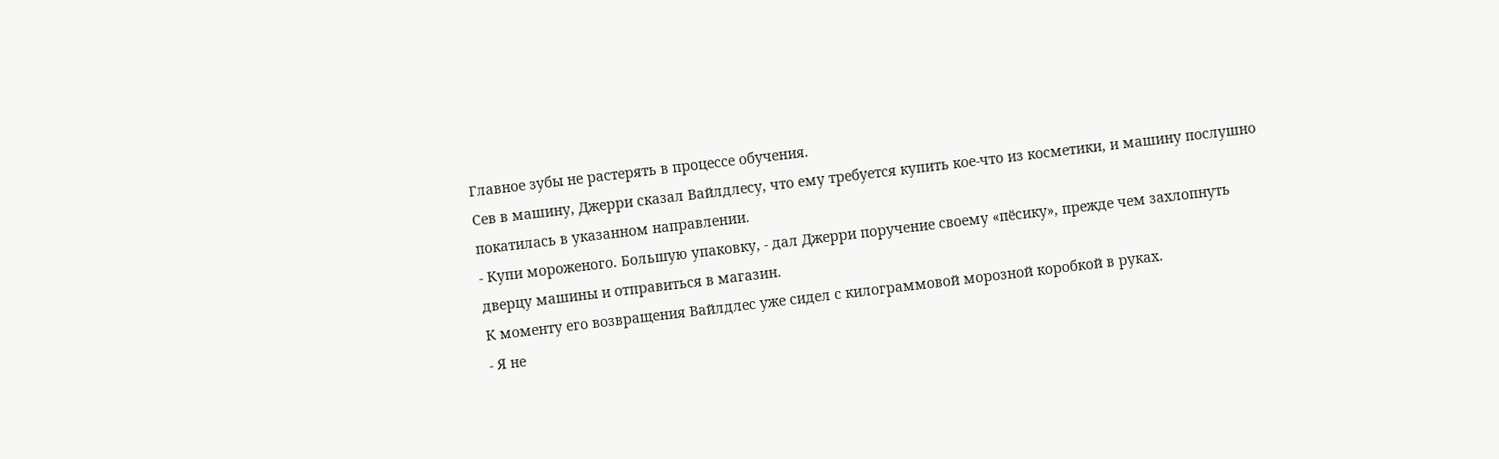Главное зубы не растерять в процессе обучения.
Сев в машину, Джерри сказал Вайлдлесу, что ему требуется купить кое-что из косметики, и машину послушно покатилась в указанном направлении.
- Купи мороженого. Большую упаковку, - дал Джерри поручение своему «пёсику», прежде чем захлопнуть дверцу машины и отправиться в магазин.
К моменту его возвращения Вайлдлес уже сидел с килограммовой морозной коробкой в руках.
- Я не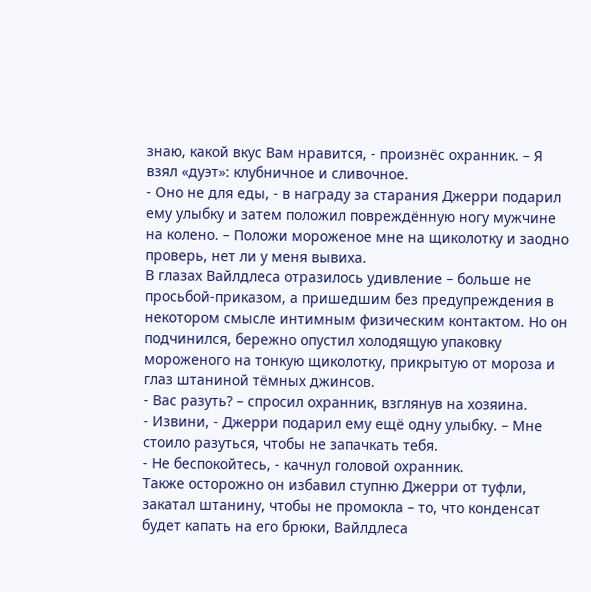знаю, какой вкус Вам нравится, - произнёс охранник. – Я взял «дуэт»: клубничное и сливочное.
- Оно не для еды, - в награду за старания Джерри подарил ему улыбку и затем положил повреждённую ногу мужчине на колено. – Положи мороженое мне на щиколотку и заодно проверь, нет ли у меня вывиха.
В глазах Вайлдлеса отразилось удивление – больше не просьбой-приказом, а пришедшим без предупреждения в некотором смысле интимным физическим контактом. Но он подчинился, бережно опустил холодящую упаковку мороженого на тонкую щиколотку, прикрытую от мороза и глаз штаниной тёмных джинсов.
- Вас разуть? – спросил охранник, взглянув на хозяина.
- Извини, - Джерри подарил ему ещё одну улыбку. – Мне стоило разуться, чтобы не запачкать тебя.
- Не беспокойтесь, - качнул головой охранник.
Также осторожно он избавил ступню Джерри от туфли, закатал штанину, чтобы не промокла – то, что конденсат будет капать на его брюки, Вайлдлеса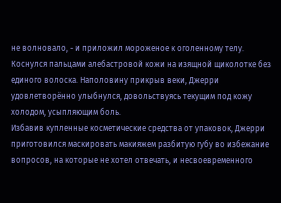не волновало, - и приложил мороженое к оголенному телу. Коснулся пальцами алебастровой кожи на изящной щиколотке без единого волоска. Наполовину прикрыв веки, Джерри удовлетворённо улыбнулся, довольствуясь текущим под кожу холодом, усыпляющим боль.
Избавив купленные косметические средства от упаковок, Джерри приготовился маскировать макияжем разбитую губу во избежание вопросов, на которые не хотел отвечать, и несвоевременного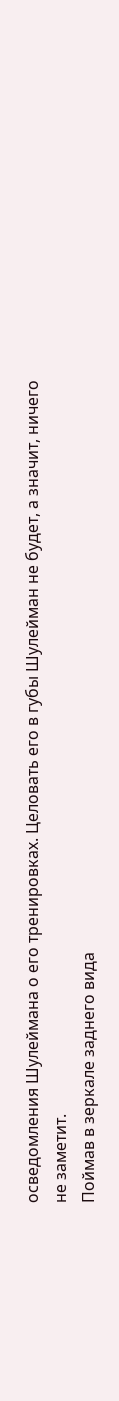осведомления Шулеймана о его тренировках. Целовать его в губы Шулейман не будет, а значит, ничего не заметит.
Поймав в зеркале заднего вида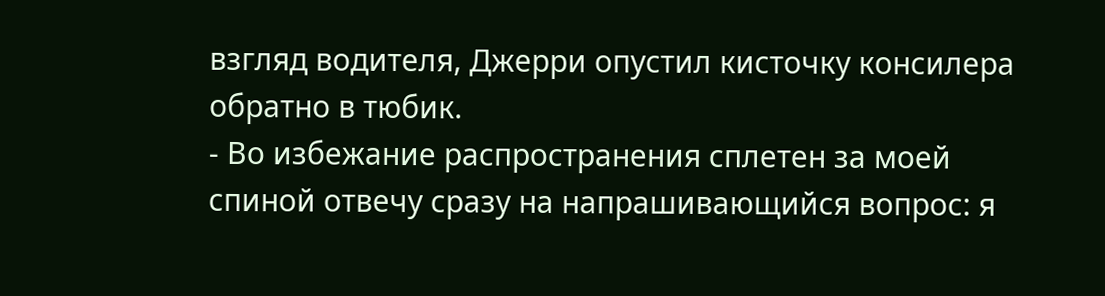взгляд водителя, Джерри опустил кисточку консилера обратно в тюбик.
- Во избежание распространения сплетен за моей спиной отвечу сразу на напрашивающийся вопрос: я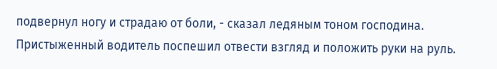подвернул ногу и страдаю от боли, - сказал ледяным тоном господина.
Пристыженный водитель поспешил отвести взгляд и положить руки на руль.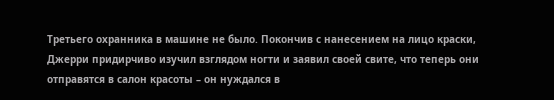Третьего охранника в машине не было. Покончив с нанесением на лицо краски, Джерри придирчиво изучил взглядом ногти и заявил своей свите, что теперь они отправятся в салон красоты – он нуждался в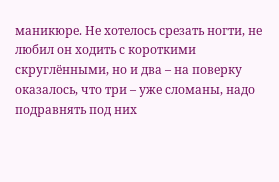маникюре. Не хотелось срезать ногти, не любил он ходить с короткими скруглёнными, но и два – на поверку оказалось, что три – уже сломаны, надо подравнять под них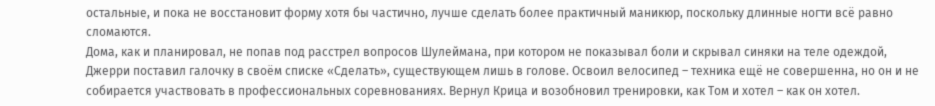остальные, и пока не восстановит форму хотя бы частично, лучше сделать более практичный маникюр, поскольку длинные ногти всё равно сломаются.
Дома, как и планировал, не попав под расстрел вопросов Шулеймана, при котором не показывал боли и скрывал синяки на теле одеждой, Джерри поставил галочку в своём списке «Сделать», существующем лишь в голове. Освоил велосипед – техника ещё не совершенна, но он и не собирается участвовать в профессиональных соревнованиях. Вернул Крица и возобновил тренировки, как Том и хотел – как он хотел.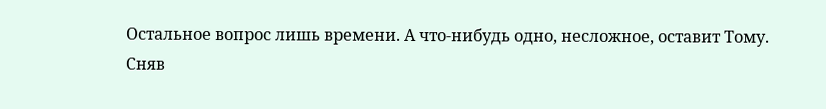Остальное вопрос лишь времени. А что-нибудь одно, несложное, оставит Тому.
Сняв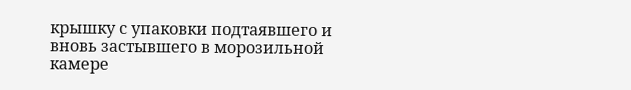крышку с упаковки подтаявшего и вновь застывшего в морозильной камере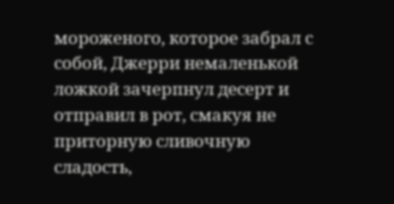мороженого, которое забрал с собой, Джерри немаленькой ложкой зачерпнул десерт и отправил в рот, смакуя не приторную сливочную сладость,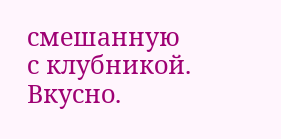смешанную с клубникой. Вкусно.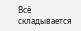Всё складывается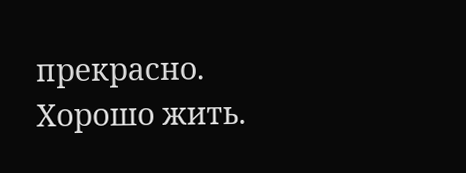прекрасно. Хорошо жить.